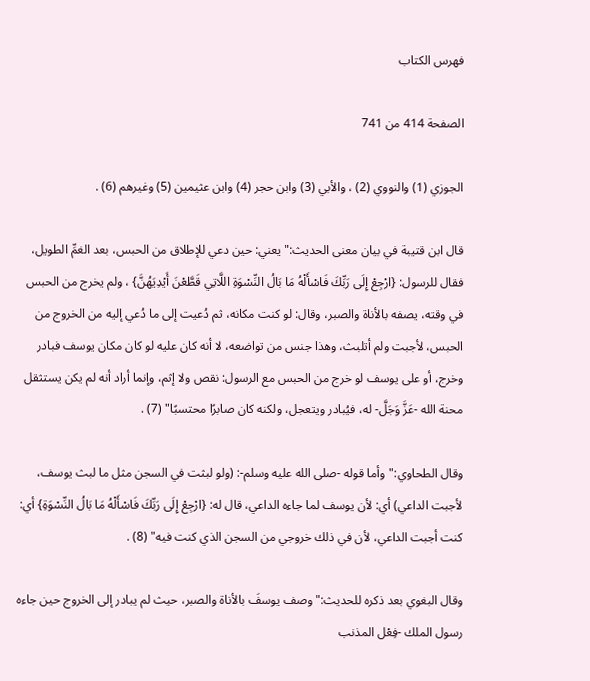فهرس الكتاب

الصفحة 414 من 741

الجوزي (1) والنووي (2) ، والأبي (3) وابن حجر (4) وابن عثيمين (5) وغيرهم (6) .

قال ابن قتيبة في بيان معنى الحديث:"يعني: حين دعي للإطلاق من الحبس، بعد الغمِّ الطويل، فقال للرسول: {ارْجِعْ إِلَى رَبِّكَ فَاسْأَلْهُ مَا بَالُ النِّسْوَةِ اللَّاتِي قَطَّعْنَ أَيْدِيَهُنَّ} ، ولم يخرج من الحبس في وقته، يصفه بالأناة والصبر، وقال: لو كنت مكانه، ثم دُعيت إلى ما دُعي إليه من الخروج من الحبس، لأجبت ولم أتلبث، وهذا جنس من تواضعه، لا أنه كان عليه لو كان مكان يوسف فبادر وخرج، أو على يوسف لو خرج من الحبس مع الرسول: نقص ولا إثم، وإنما أراد أنه لم يكن يستثقل محنة الله -عَزَّ وَجَلَّ- له، فيُبادر ويتعجل، ولكنه كان صابرًا محتسبًا" (7) .

وقال الطحاوي:"وأما قوله -صلى الله عليه وسلم-: (ولو لبثت في السجن مثل ما لبث يوسف، لأجبت الداعي) أي: لأن يوسف لما جاءه الداعي، قال له: {ارْجِعْ إِلَى رَبِّكَ فَاسْأَلْهُ مَا بَالُ النِّسْوَةِ} أي: كنت أجبت الداعي، لأن في ذلك خروجي من السجن الذي كنت فيه" (8) .

وقال البغوي بعد ذكره للحديث:"وصف يوسفَ بالأناة والصبر، حيث لم يبادر إلى الخروج حين جاءه رسول الملك -فِعْل المذنب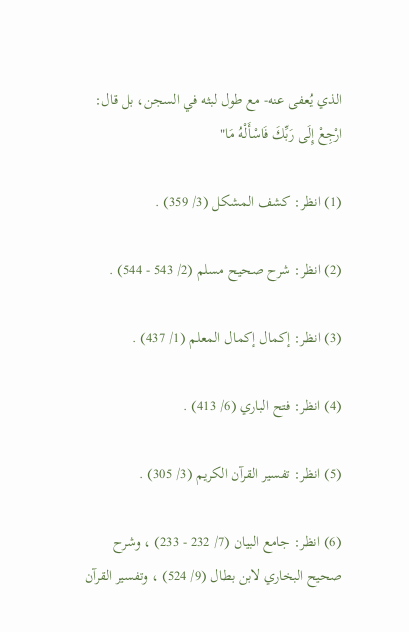الذي يُعفى عنه- مع طول لبثه في السجن، بل قال: ارْجِعْ إِلَى رَبِّكَ فَاسْأَلْهُ مَا"

(1) انظر: كشف المشكل (3/ 359) .

(2) انظر: شرح صحيح مسلم (2/ 543 - 544) .

(3) انظر: إكمال إكمال المعلم (1/ 437) .

(4) انظر: فتح الباري (6/ 413) .

(5) انظر: تفسير القرآن الكريم (3/ 305) .

(6) انظر: جامع البيان (7/ 232 - 233) ، وشرح صحيح البخاري لابن بطال (9/ 524) ، وتفسير القرآن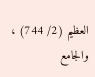العظيم (2/ 744) ، والجامع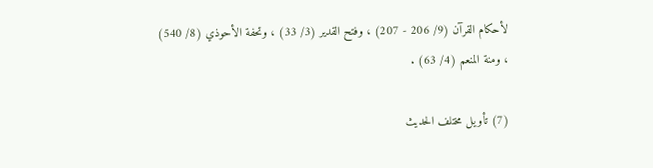لأحكام القرآن (9/ 206 - 207) ، وفتح القدير (3/ 33) ، وتحفة الأحوذي (8/ 540) ، ومنة المنعم (4/ 63) .

(7) تأويل مختلف الحديث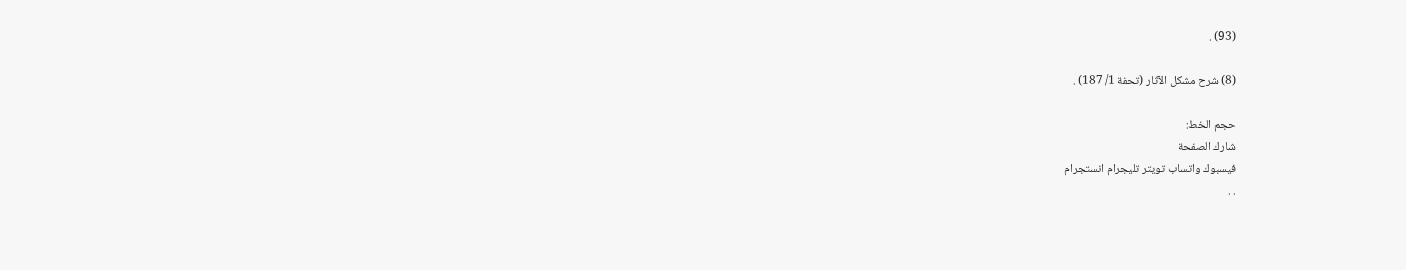(93) .

(8) شرح مشكل الآثار (تحفة 1/ 187) .

حجم الخط:
شارك الصفحة
فيسبوك واتساب تويتر تليجرام انستجرام
. .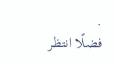.
فضلًا انتظر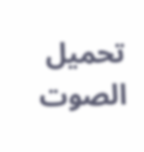تحميل الصوت